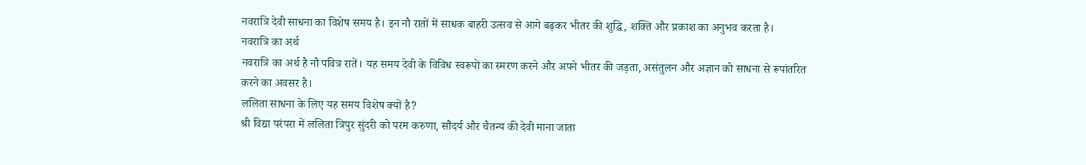नवरात्रि देवी साधना का विशेष समय है। इन नौ रातों में साधक बाहरी उत्सव से आगे बढ़कर भीतर की शुद्धि, शक्ति और प्रकाश का अनुभव करता है।
नवरात्रि का अर्थ
नवरात्रि का अर्थ है नौ पवित्र रातें। यह समय देवी के विविध स्वरूपों का स्मरण करने और अपने भीतर की जड़ता, असंतुलन और अज्ञान को साधना से रूपांतरित करने का अवसर है।
ललिता साधना के लिए यह समय विशेष क्यों है?
श्री विद्या परंपरा में ललिता त्रिपुर सुंदरी को परम करुणा, सौंदर्य और चैतन्य की देवी माना जाता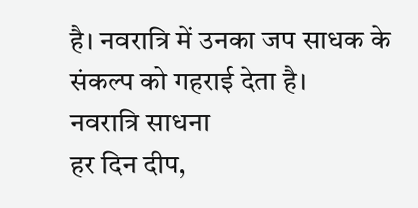है। नवरात्रि में उनका जप साधक के संकल्प को गहराई देता है।
नवरात्रि साधना
हर दिन दीप,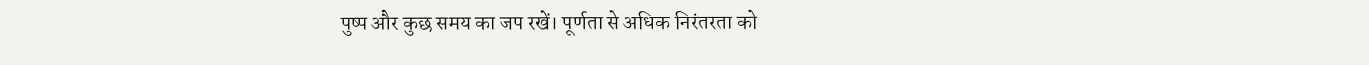पुष्प और कुछ समय का जप रखें। पूर्णता से अधिक निरंतरता को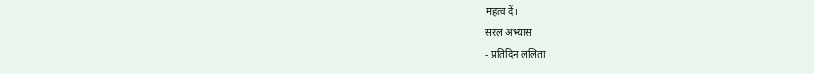महत्व दें।
सरल अभ्यास
- प्रतिदिन ललिता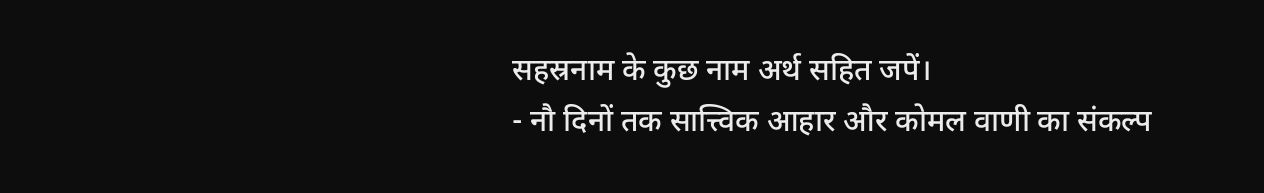सहस्रनाम के कुछ नाम अर्थ सहित जपें।
- नौ दिनों तक सात्त्विक आहार और कोमल वाणी का संकल्प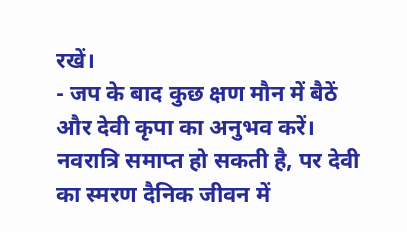रखें।
- जप के बाद कुछ क्षण मौन में बैठें और देवी कृपा का अनुभव करें।
नवरात्रि समाप्त हो सकती है, पर देवी का स्मरण दैनिक जीवन में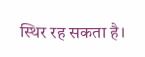स्थिर रह सकता है।